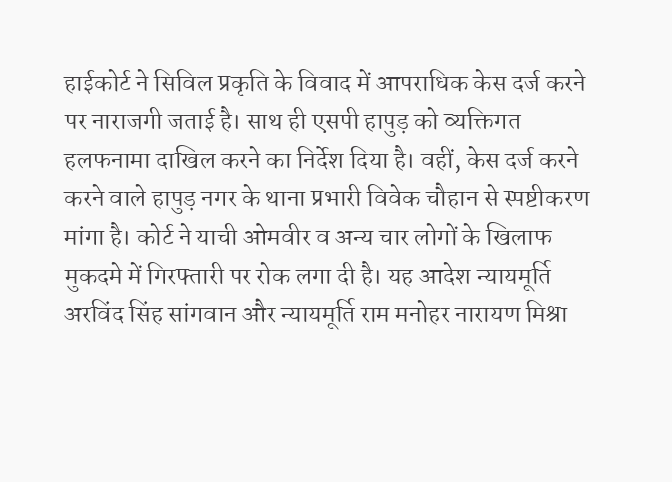हाईकोर्ट ने सिविल प्रकृति के विवाद में आपराधिक केस दर्ज करने पर नाराजगी जताई है। साथ ही एसपी हापुड़ को व्यक्तिगत हलफनामा दाखिल करने का निर्देश दिया है। वहीं, केस दर्ज करने करने वाले हापुड़ नगर के थाना प्रभारी विवेक चौहान से स्पष्टीकरण मांगा है। कोर्ट ने याची ओमवीर व अन्य चार लोगों के खिलाफ मुकदमे में गिरफ्तारी पर रोक लगा दी है। यह आदेश न्यायमूर्ति अरविंद सिंह सांगवान और न्यायमूर्ति राम मनोहर नारायण मिश्रा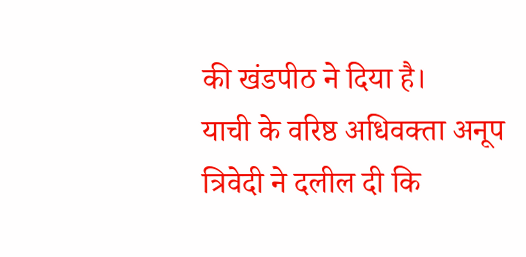की खंडपीठ ने दिया है।
याची के वरिष्ठ अधिवक्ता अनूप त्रिवेदी ने दलील दी कि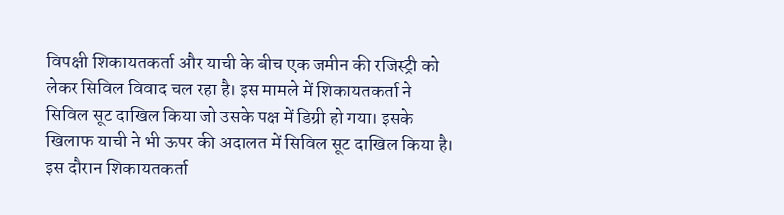विपक्षी शिकायतकर्ता और याची के बीच एक जमीन की रजिस्ट्री को लेकर सिविल विवाद चल रहा है। इस मामले में शिकायतकर्ता ने सिविल सूट दाखिल किया जो उसके पक्ष में डिग्री हो गया। इसके खिलाफ याची ने भी ऊपर की अदालत में सिविल सूट दाखिल किया है। इस दौरान शिकायतकर्ता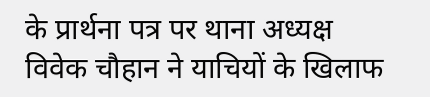के प्रार्थना पत्र पर थाना अध्यक्ष विवेक चौहान ने याचियों के खिलाफ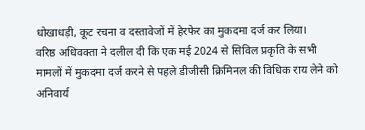धोखाधड़ी, कूट रचना व दस्तावेजों में हेरफेर का मुकदमा दर्ज कर लिया।
वरिष्ठ अधिवक्ता ने दलील दी कि एक मई 2024 से सिविल प्रकृति के सभी मामलों में मुकदमा दर्ज करने से पहले डीजीसी क्रिमिनल की विधिक राय लेने को अनिवार्य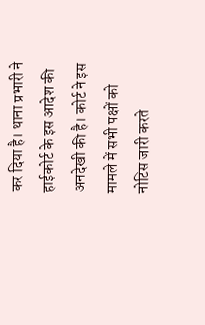कर दिया है। थाना प्रभारी ने हाईकोर्ट के इस आदेश की अनदेखी की है। कोर्ट ने इस मामले में सभी पक्षों को नोटिस जारी करते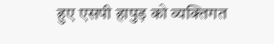हुए एसपी हापुड़ को व्यक्तिगत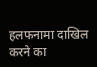हलफनामा दाखिल करने का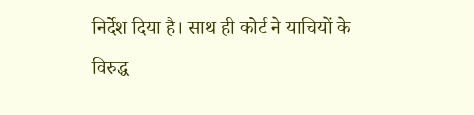निर्देश दिया है। साथ ही कोर्ट ने याचियों के विरुद्ध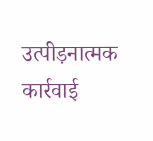उत्पीड़नात्मक कार्रवाई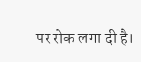पर रोक लगा दी है।